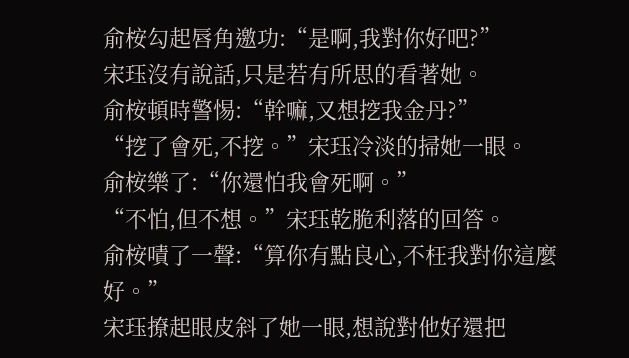俞桉勾起唇角邀功:“是啊,我對你好吧?”
宋珏沒有說話,只是若有所思的看著她。
俞桉頓時警惕:“幹嘛,又想挖我金丹?”
“挖了會死,不挖。”宋珏冷淡的掃她一眼。
俞桉樂了:“你還怕我會死啊。”
“不怕,但不想。”宋珏乾脆利落的回答。
俞桉嘖了一聲:“算你有點良心,不枉我對你這麼好。”
宋珏撩起眼皮斜了她一眼,想說對他好還把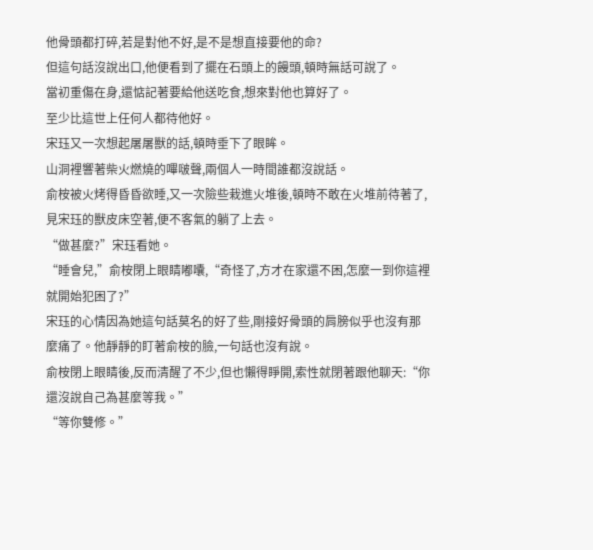他骨頭都打碎,若是對他不好,是不是想直接要他的命?
但這句話沒說出口,他便看到了擺在石頭上的饅頭,頓時無話可說了。
當初重傷在身,還惦記著要給他送吃食,想來對他也算好了。
至少比這世上任何人都待他好。
宋珏又一次想起屠屠獸的話,頓時垂下了眼眸。
山洞裡響著柴火燃燒的嗶啵聲,兩個人一時間誰都沒說話。
俞桉被火烤得昏昏欲睡,又一次險些栽進火堆後,頓時不敢在火堆前待著了,見宋珏的獸皮床空著,便不客氣的躺了上去。
“做甚麼?”宋珏看她。
“睡會兒,”俞桉閉上眼睛嘟囔,“奇怪了,方才在家還不困,怎麼一到你這裡就開始犯困了?”
宋珏的心情因為她這句話莫名的好了些,剛接好骨頭的肩膀似乎也沒有那麼痛了。他靜靜的盯著俞桉的臉,一句話也沒有說。
俞桉閉上眼睛後,反而清醒了不少,但也懶得睜開,索性就閉著跟他聊天:“你還沒說自己為甚麼等我。”
“等你雙修。”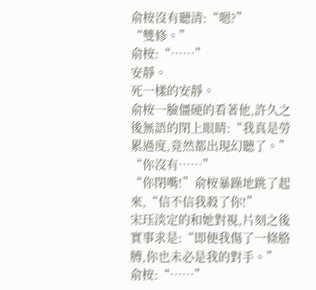俞桉沒有聽清:“嗯?”
“雙修。”
俞桉:“……”
安靜。
死一樣的安靜。
俞桉一臉僵硬的看著他,許久之後無語的閉上眼睛:“我真是勞累過度,竟然都出現幻聽了。”
“你沒有……”
“你閉嘴!”俞桉暴躁地跳了起來,“信不信我殺了你!”
宋珏淡定的和她對視,片刻之後實事求是:“即便我傷了一條胳膊,你也未必是我的對手。”
俞桉:“……”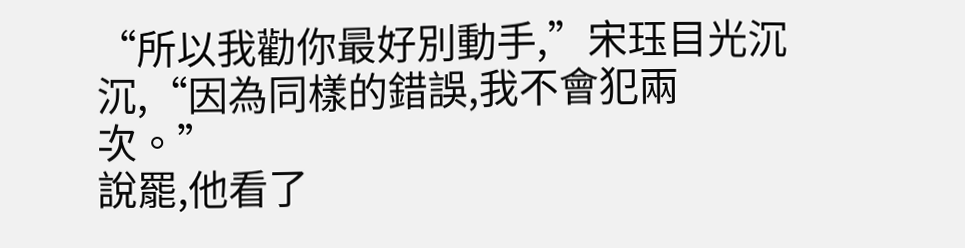“所以我勸你最好別動手,”宋珏目光沉沉,“因為同樣的錯誤,我不會犯兩次。”
說罷,他看了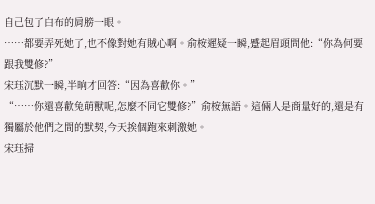自己包了白布的肩膀一眼。
……都要弄死她了,也不像對她有賊心啊。俞桉遲疑一瞬,蹙起眉頭問他:“你為何要跟我雙修?”
宋珏沉默一瞬,半晌才回答:“因為喜歡你。”
“……你還喜歡兔萌獸呢,怎麼不同它雙修?”俞桉無語。這倆人是商量好的,還是有獨屬於他們之間的默契,今天挨個跑來刺激她。
宋珏掃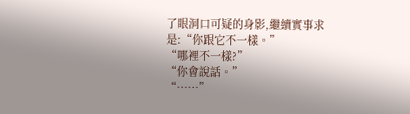了眼洞口可疑的身影,繼續實事求是:“你跟它不一樣。”
“哪裡不一樣?”
“你會說話。”
“……”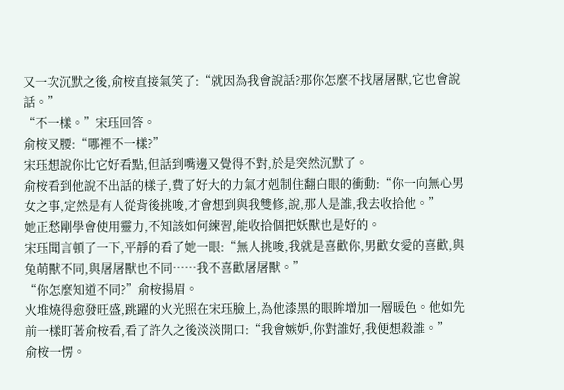又一次沉默之後,俞桉直接氣笑了:“就因為我會說話?那你怎麼不找屠屠獸,它也會說話。”
“不一樣。”宋珏回答。
俞桉叉腰:“哪裡不一樣?”
宋珏想說你比它好看點,但話到嘴邊又覺得不對,於是突然沉默了。
俞桉看到他說不出話的樣子,費了好大的力氣才剋制住翻白眼的衝動:“你一向無心男女之事,定然是有人從背後挑唆,才會想到與我雙修,說,那人是誰,我去收拾他。”
她正愁剛學會使用靈力,不知該如何練習,能收拾個把妖獸也是好的。
宋珏聞言頓了一下,平靜的看了她一眼:“無人挑唆,我就是喜歡你,男歡女愛的喜歡,與兔萌獸不同,與屠屠獸也不同……我不喜歡屠屠獸。”
“你怎麼知道不同?”俞桉揚眉。
火堆燒得愈發旺盛,跳躍的火光照在宋珏臉上,為他漆黑的眼眸增加一層暖色。他如先前一樣盯著俞桉看,看了許久之後淡淡開口:“我會嫉妒,你對誰好,我便想殺誰。”
俞桉一愣。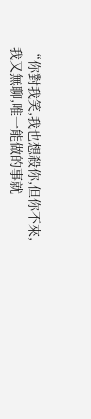“你對我笑,我也想殺你,但你不來,我又無聊,唯一能做的事就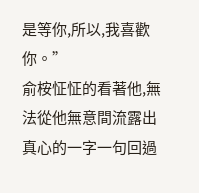是等你,所以,我喜歡你。”
俞桉怔怔的看著他,無法從他無意間流露出真心的一字一句回過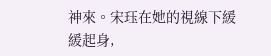神來。宋珏在她的視線下緩緩起身,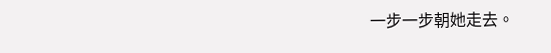一步一步朝她走去。